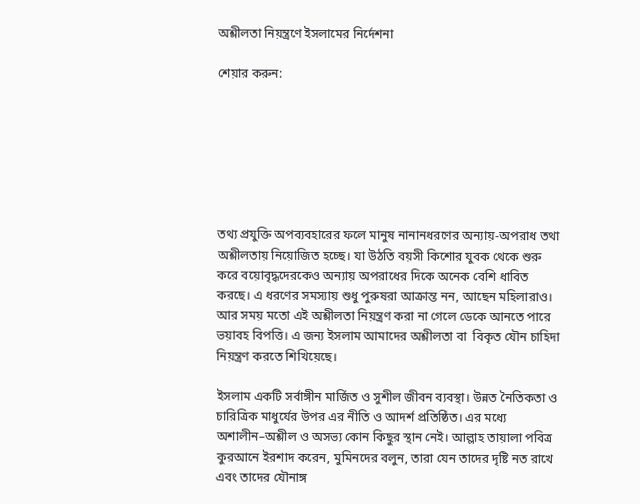অশ্লীলতা নিয়ন্ত্রণে ইসলামের নির্দেশনা

শেয়ার করুন:







তথ্য প্রযুক্তি অপব্যবহারের ফলে মানুষ নানানধরণের অন্যায়-অপরাধ তথা অশ্লীলতায় নিয়োজিত হচ্ছে। যা উঠতি বয়সী কিশোর যুবক থেকে শুরু করে বয়োবৃদ্ধদেরকেও অন্যায় অপরাধের দিকে অনেক বেশি ধাবিত করছে। এ ধরণের সমস্যায় শুধু পুরুষরা আক্রান্ত নন, আছেন মহিলারাও। আর সময় মতো এই অশ্লীলতা নিয়ন্ত্রণ করা না গেলে ডেকে আনতে পারে ভয়াবহ বিপত্তি। এ জন্য ইসলাম আমাদের অশ্লীলতা বা  বিকৃত যৌন চাহিদা নিয়ন্ত্রণ করতে শিখিয়েছে।

ইসলাম একটি সর্বাঙ্গীন মার্জিত ও সুশীল জীবন ব্যবস্থা। উন্নত নৈতিকতা ও চারিত্রিক মাধুর্যের উপর এর নীতি ও আদর্শ প্রতিষ্ঠিত। এর মধ্যে অশালীন–অশ্লীল ও অসভ্য কোন কিছুর স্থান নেই। আল্লাহ তায়ালা পবিত্র কুরআনে ইরশাদ করেন, মুমিনদের বলুন, তারা যেন তাদের দৃষ্টি নত রাখে এবং তাদের যৌনাঙ্গ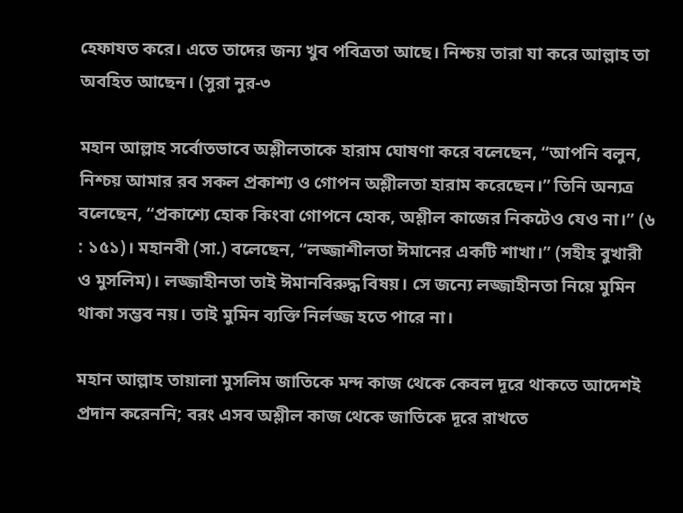হেফাযত করে। এতে তাদের জন্য খুব পবিত্রতা আছে। নিশ্চয় তারা যা করে আল্লাহ তা অবহিত আছেন। (সুরা নুর-৩

মহান আল্লাহ সর্বোতভাবে অশ্লীলতাকে হারাম ঘোষণা করে বলেছেন, “আপনি বলুন, নিশ্চয় আমার রব সকল প্রকাশ্য ও গোপন অশ্লীলতা হারাম করেছেন।” তিনি অন্যত্র বলেছেন, “প্রকাশ্যে হোক কিংবা গোপনে হোক, অশ্লীল কাজের নিকটেও যেও না।” (৬ : ১৫১)। মহানবী (সা.) বলেছেন, “লজ্জাশীলতা ঈমানের একটি শাখা।” (সহীহ বুখারী ও মুসলিম)। লজ্জাহীনতা তাই ঈমানবিরুদ্ধ বিষয়। সে জন্যে লজ্জাহীনতা নিয়ে মুমিন থাকা সম্ভব নয়। তাই মুমিন ব্যক্তি নির্লজ্জ হতে পারে না।

মহান আল্লাহ তায়ালা মুসলিম জাতিকে মন্দ কাজ থেকে কেবল দূরে থাকতে আদেশই প্রদান করেননি; বরং এসব অশ্লীল কাজ থেকে জাতিকে দূরে রাখতে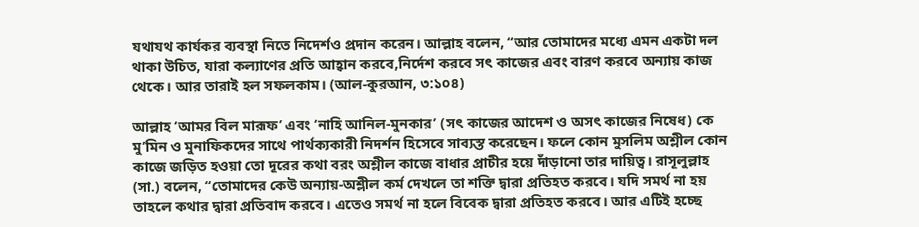যথাযথ কার্যকর ব্যবস্থা নিতে নিদের্শও প্রদান করেন। আল্লাহ বলেন, “আর তোমাদের মধ্যে এমন একটা দল থাকা উচিত, যারা কল্যাণের প্রতি আহ্বান করবে,নির্দেশ করবে সৎ কাজের এবং বারণ করবে অন্যায় কাজ থেকে। আর তারাই হল সফলকাম। (আল-কুরআন, ৩:১০৪)

আল্লাহ ‘আমর বিল মারূফ’ এবং ‘নাহি আনিল-মুনকার’ (সৎ কাজের আদেশ ও অসৎ কাজের নিষেধ) কে মু’মিন ও মুনাফিকদের সাথে পার্থক্যকারী নিদর্শন হিসেবে সাব্যস্ত করেছেন। ফলে কোন মুসলিম অশ্লীল কোন কাজে জড়িত হওয়া তো দূরের কথা বরং অশ্লীল কাজে বাধার প্রাচীর হয়ে দাঁড়ানো তার দায়িত্ব। রাসূলুল্লাহ (সা.) বলেন, “তোমাদের কেউ অন্যায়-অশ্লীল কর্ম দেখলে তা শক্তি দ্বারা প্রতিহত করবে। যদি সমর্থ না হয় তাহলে কথার দ্বারা প্রতিবাদ করবে। এতেও সমর্থ না হলে বিবেক দ্বারা প্রতিহত করবে। আর এটিই হচ্ছে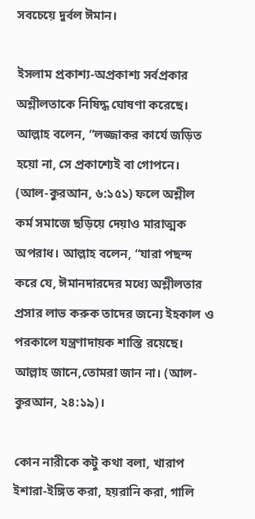সবচেয়ে দুর্বল ঈমান।

ইসলাম প্রকাশ্য-অপ্রকাশ্য সর্বপ্রকার অশ্লীলতাকে নিষিদ্ধ ঘোষণা করেছে। আল্লাহ বলেন, “লজ্জাকর কার্যে জড়িত হয়ো না, সে প্রকাশ্যেই বা গোপনে। (আল-কুরআন, ৬:১৫১) ফলে অশ্লীল কর্ম সমাজে ছড়িয়ে দেয়াও মারাত্মক অপরাধ। আল্লাহ বলেন, “যারা পছন্দ করে যে, ঈমানদারদের মধ্যে অশ্লীলতার প্রসার লাভ করুক তাদের জন্যে ইহকাল ও পরকালে যন্ত্রণাদায়ক শাস্তি রয়েছে। আল্লাহ জানে,তোমরা জান না। (আল-কুরআন, ২৪:১৯)।

কোন নারীকে কটু কথা বলা, খারাপ ইশারা-ইঙ্গিত করা, হয়রানি করা, গালি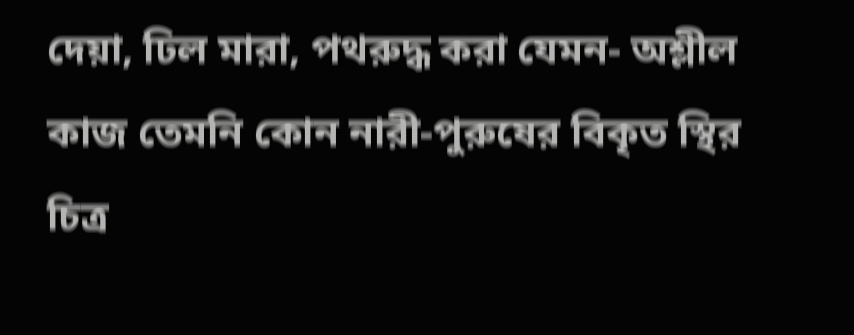দেয়া, ঢিল মারা, পথরুদ্ধ করা যেমন- অশ্লীল কাজ তেমনি কোন নারী-পুরুষের বিকৃত স্থির চিত্র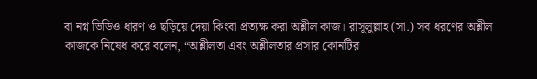বা নগ্ন ভিডিও ধারণ ও ছড়িয়ে দেয়া কিংবা প্রত্যক্ষ করা অশ্লীল কাজ। রাসূলুল্লাহ (সা.) সব ধরণের অশ্লীল কাজকে নিষেধ করে বলেন, “অশ্লীলতা এবং অশ্লীলতার প্রসার কোনটির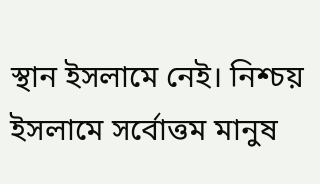স্থান ইসলামে নেই। নিশ্চয় ইসলামে সর্বোত্তম মানুষ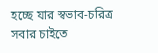হচ্ছে যার স্বভাব-চরিত্র সবার চাইতে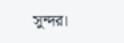সুন্দর।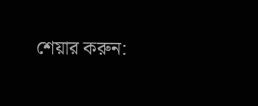শেয়ার করুন: